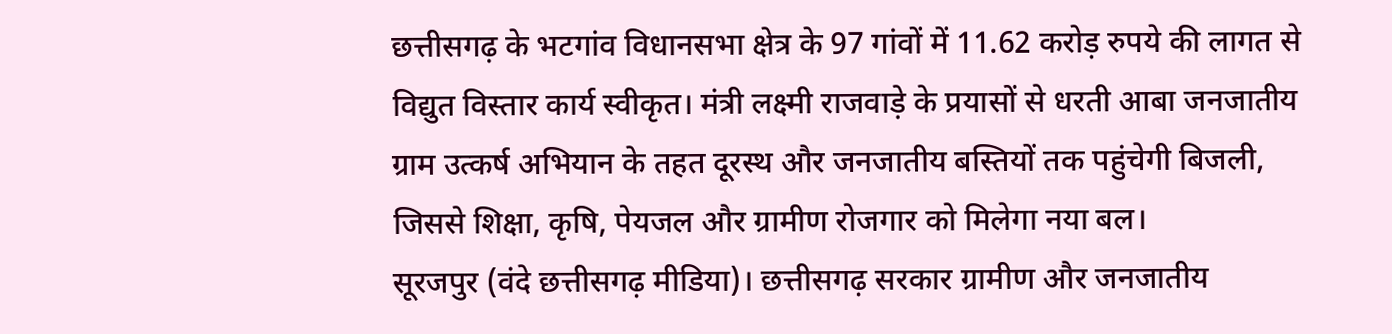छत्तीसगढ़ के भटगांव विधानसभा क्षेत्र के 97 गांवों में 11.62 करोड़ रुपये की लागत से विद्युत विस्तार कार्य स्वीकृत। मंत्री लक्ष्मी राजवाड़े के प्रयासों से धरती आबा जनजातीय ग्राम उत्कर्ष अभियान के तहत दूरस्थ और जनजातीय बस्तियों तक पहुंचेगी बिजली, जिससे शिक्षा, कृषि, पेयजल और ग्रामीण रोजगार को मिलेगा नया बल।
सूरजपुर (वंदे छत्तीसगढ़ मीडिया)। छत्तीसगढ़ सरकार ग्रामीण और जनजातीय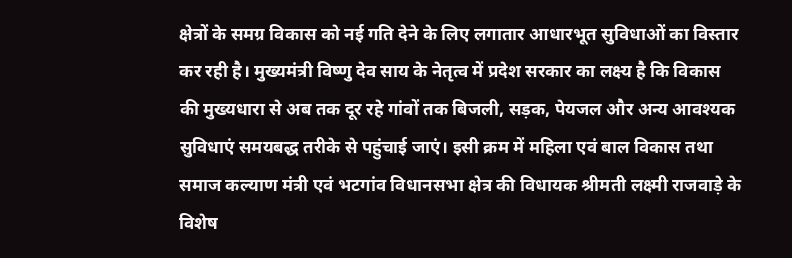क्षेत्रों के समग्र विकास को नई गति देने के लिए लगातार आधारभूत सुविधाओं का विस्तार कर रही है। मुख्यमंत्री विष्णु देव साय के नेतृत्व में प्रदेश सरकार का लक्ष्य है कि विकास की मुख्यधारा से अब तक दूर रहे गांवों तक बिजली, सड़क, पेयजल और अन्य आवश्यक सुविधाएं समयबद्ध तरीके से पहुंचाई जाएं। इसी क्रम में महिला एवं बाल विकास तथा समाज कल्याण मंत्री एवं भटगांव विधानसभा क्षेत्र की विधायक श्रीमती लक्ष्मी राजवाड़े के विशेष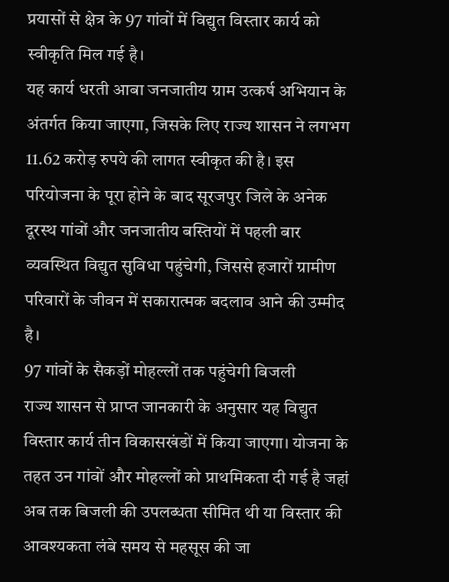प्रयासों से क्षेत्र के 97 गांवों में विद्युत विस्तार कार्य को स्वीकृति मिल गई है।
यह कार्य धरती आबा जनजातीय ग्राम उत्कर्ष अभियान के अंतर्गत किया जाएगा, जिसके लिए राज्य शासन ने लगभग 11.62 करोड़ रुपये की लागत स्वीकृत की है। इस परियोजना के पूरा होने के बाद सूरजपुर जिले के अनेक दूरस्थ गांवों और जनजातीय बस्तियों में पहली बार व्यवस्थित विद्युत सुविधा पहुंचेगी, जिससे हजारों ग्रामीण परिवारों के जीवन में सकारात्मक बदलाव आने की उम्मीद है।
97 गांवों के सैकड़ों मोहल्लों तक पहुंचेगी बिजली
राज्य शासन से प्राप्त जानकारी के अनुसार यह विद्युत विस्तार कार्य तीन विकासखंडों में किया जाएगा। योजना के तहत उन गांवों और मोहल्लों को प्राथमिकता दी गई है जहां अब तक बिजली की उपलब्धता सीमित थी या विस्तार की आवश्यकता लंबे समय से महसूस की जा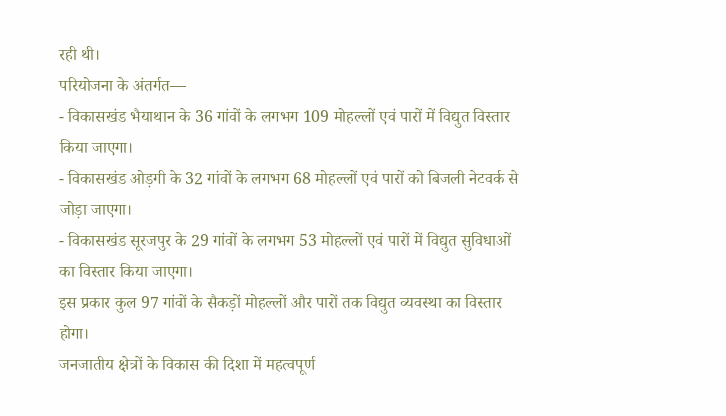रही थी।
परियोजना के अंतर्गत—
- विकासखंड भैयाथान के 36 गांवों के लगभग 109 मोहल्लों एवं पारों में विद्युत विस्तार किया जाएगा।
- विकासखंड ओड़गी के 32 गांवों के लगभग 68 मोहल्लों एवं पारों को बिजली नेटवर्क से जोड़ा जाएगा।
- विकासखंड सूरजपुर के 29 गांवों के लगभग 53 मोहल्लों एवं पारों में विद्युत सुविधाओं का विस्तार किया जाएगा।
इस प्रकार कुल 97 गांवों के सैकड़ों मोहल्लों और पारों तक विद्युत व्यवस्था का विस्तार होगा।
जनजातीय क्षेत्रों के विकास की दिशा में महत्वपूर्ण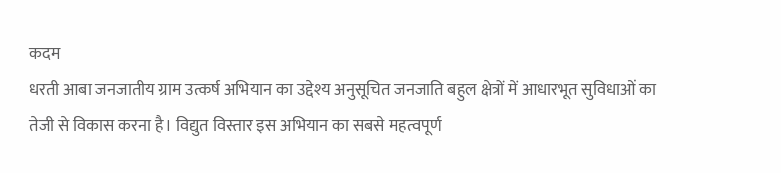कदम
धरती आबा जनजातीय ग्राम उत्कर्ष अभियान का उद्देश्य अनुसूचित जनजाति बहुल क्षेत्रों में आधारभूत सुविधाओं का तेजी से विकास करना है। विद्युत विस्तार इस अभियान का सबसे महत्वपूर्ण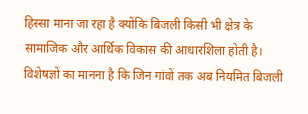हिस्सा माना जा रहा है क्योंकि बिजली किसी भी क्षेत्र के सामाजिक और आर्थिक विकास की आधारशिला होती है।
विशेषज्ञों का मानना है कि जिन गांवों तक अब नियमित बिजली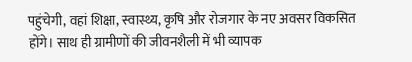पहुंचेगी, वहां शिक्षा, स्वास्थ्य, कृषि और रोजगार के नए अवसर विकसित होंगे। साथ ही ग्रामीणों की जीवनशैली में भी व्यापक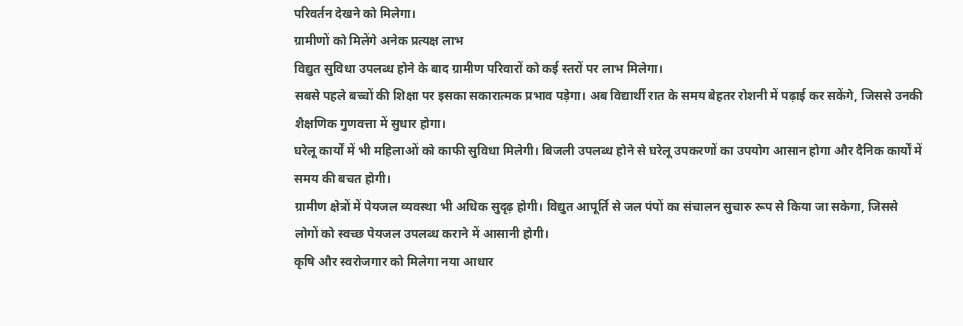परिवर्तन देखने को मिलेगा।
ग्रामीणों को मिलेंगे अनेक प्रत्यक्ष लाभ
विद्युत सुविधा उपलब्ध होने के बाद ग्रामीण परिवारों को कई स्तरों पर लाभ मिलेगा।
सबसे पहले बच्चों की शिक्षा पर इसका सकारात्मक प्रभाव पड़ेगा। अब विद्यार्थी रात के समय बेहतर रोशनी में पढ़ाई कर सकेंगे, जिससे उनकी शैक्षणिक गुणवत्ता में सुधार होगा।
घरेलू कार्यों में भी महिलाओं को काफी सुविधा मिलेगी। बिजली उपलब्ध होने से घरेलू उपकरणों का उपयोग आसान होगा और दैनिक कार्यों में समय की बचत होगी।
ग्रामीण क्षेत्रों में पेयजल व्यवस्था भी अधिक सुदृढ़ होगी। विद्युत आपूर्ति से जल पंपों का संचालन सुचारु रूप से किया जा सकेगा, जिससे लोगों को स्वच्छ पेयजल उपलब्ध कराने में आसानी होगी।
कृषि और स्वरोजगार को मिलेगा नया आधार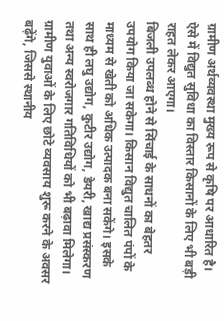ग्रामीण अर्थव्यवस्था मुख्य रूप से कृषि पर आधारित है। ऐसे में विद्युत सुविधा का विस्तार किसानों के लिए भी बड़ी राहत लेकर आएगा।
बिजली उपलब्ध होने से सिंचाई के साधनों का बेहतर उपयोग किया जा सकेगा। किसान विद्युत चालित पंपों के माध्यम से खेती को अधिक उत्पादक बना सकेंगे। इसके साथ ही लघु उद्योग, कुटीर उद्योग, डेयरी, खाद्य प्रसंस्करण तथा अन्य स्वरोजगार गतिविधियों को भी बढ़ावा मिलेगा।
ग्रामीण युवाओं के लिए छोटे व्यवसाय शुरू करने के अवसर बढ़ेंगे, जिससे स्थानीय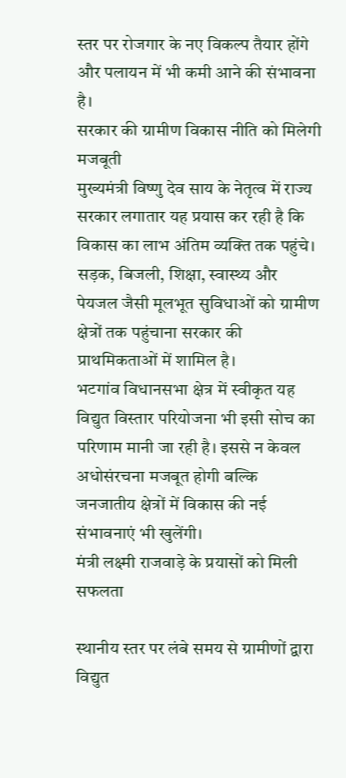स्तर पर रोजगार के नए विकल्प तैयार होंगे और पलायन में भी कमी आने की संभावना है।
सरकार की ग्रामीण विकास नीति को मिलेगी मजबूती
मुख्यमंत्री विष्णु देव साय के नेतृत्व में राज्य सरकार लगातार यह प्रयास कर रही है कि विकास का लाभ अंतिम व्यक्ति तक पहुंचे। सड़क, बिजली, शिक्षा, स्वास्थ्य और पेयजल जैसी मूलभूत सुविधाओं को ग्रामीण क्षेत्रों तक पहुंचाना सरकार की प्राथमिकताओं में शामिल है।
भटगांव विधानसभा क्षेत्र में स्वीकृत यह विद्युत विस्तार परियोजना भी इसी सोच का परिणाम मानी जा रही है। इससे न केवल अधोसंरचना मजबूत होगी बल्कि जनजातीय क्षेत्रों में विकास की नई संभावनाएं भी खुलेंगी।
मंत्री लक्ष्मी राजवाड़े के प्रयासों को मिली सफलता

स्थानीय स्तर पर लंबे समय से ग्रामीणों द्वारा विद्युत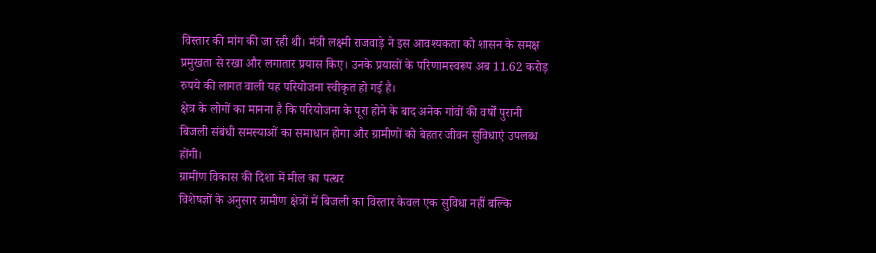विस्तार की मांग की जा रही थी। मंत्री लक्ष्मी राजवाड़े ने इस आवश्यकता को शासन के समक्ष प्रमुखता से रखा और लगातार प्रयास किए। उनके प्रयासों के परिणामस्वरूप अब 11.62 करोड़ रुपये की लागत वाली यह परियोजना स्वीकृत हो गई है।
क्षेत्र के लोगों का मानना है कि परियोजना के पूरा होने के बाद अनेक गांवों की वर्षों पुरानी बिजली संबंधी समस्याओं का समाधान होगा और ग्रामीणों को बेहतर जीवन सुविधाएं उपलब्ध होंगी।
ग्रामीण विकास की दिशा में मील का पत्थर
विशेषज्ञों के अनुसार ग्रामीण क्षेत्रों में बिजली का विस्तार केवल एक सुविधा नहीं बल्कि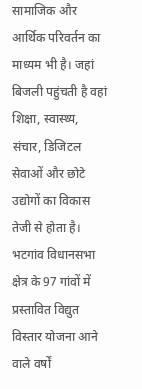सामाजिक और आर्थिक परिवर्तन का माध्यम भी है। जहां बिजली पहुंचती है वहां शिक्षा, स्वास्थ्य, संचार, डिजिटल सेवाओं और छोटे उद्योगों का विकास तेजी से होता है।
भटगांव विधानसभा क्षेत्र के 97 गांवों में प्रस्तावित विद्युत विस्तार योजना आने वाले वर्षों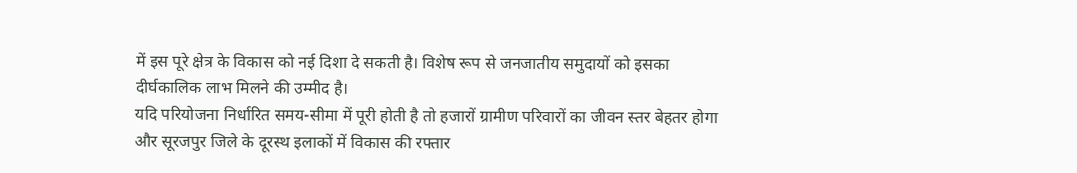में इस पूरे क्षेत्र के विकास को नई दिशा दे सकती है। विशेष रूप से जनजातीय समुदायों को इसका दीर्घकालिक लाभ मिलने की उम्मीद है।
यदि परियोजना निर्धारित समय-सीमा में पूरी होती है तो हजारों ग्रामीण परिवारों का जीवन स्तर बेहतर होगा और सूरजपुर जिले के दूरस्थ इलाकों में विकास की रफ्तार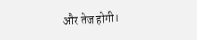और तेज होगी।